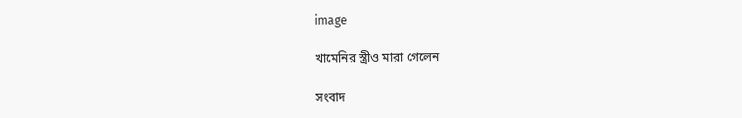image

খামেনির স্ত্রীও মারা গেলেন

সংবাদ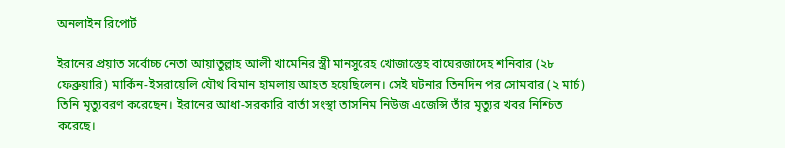অনলাইন রিপোর্ট

ইরানের প্রয়াত সর্বোচ্চ নেতা আয়াতুল্লাহ আলী খামেনির স্ত্রী মানসুরেহ খোজাস্তেহ বাঘেরজাদেহ শনিবার (২৮ ফেব্রুয়ারি) মার্কিন-ইসরায়েলি যৌথ বিমান হামলায় আহত হয়েছিলেন। সেই ঘটনার তিনদিন পর সোমবার (২ মার্চ) তিনি মৃত্যুবরণ করেছেন। ইরানের আধা-সরকারি বার্তা সংস্থা তাসনিম নিউজ এজেন্সি তাঁর মৃত্যুর খবর নিশ্চিত করেছে।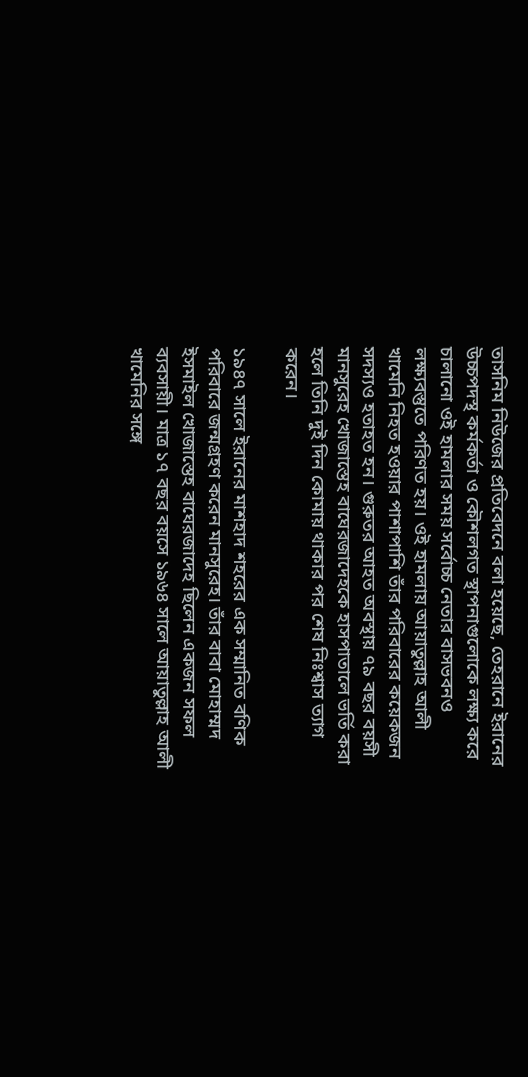তাসনিম নিউজের প্রতিবেদনে বলা হয়েছে, তেহরানে ইরানের উচ্চপদস্থ কর্মকর্তা ও কৌশলগত স্থাপনাগুলোকে লক্ষ্য করে চালানো ওই হামলার সময় সর্বোচ্চ নেতার বাসভবনও লক্ষ্যবস্তুতে পরিণত হয়। ওই হামলায় আয়াতুল্লাহ আলী খামেনি নিহত হওয়ার পাশাপাশি তাঁর পরিবারের কয়েকজন সদস্যও হতাহত হন। গুরুতর আহত অবস্থায় ৭৯ বছর বয়সী মানসুরেহ খোজাস্তেহ বাঘেরজাদেহকে হাসপাতালে ভর্তি করা হলে তিনি দুই দিন কোমায় থাকার পর শেষ নিঃশ্বাস ত্যাগ করেন।

১৯৪৭ সালে ইরানের মাশহাদ শহরের এক সম্মানিত বণিক পরিবারে জন্মগ্রহণ করেন মানসুরেহ। তাঁর বাবা মোহাম্মদ ইসমাইল খোজাস্তেহ বাঘেরজাদেহ ছিলেন একজন সফল ব্যবসায়ী। মাত্র ১৭ বছর বয়সে ১৯৬৪ সালে আয়াতুল্লাহ আলী খামেনির সঙ্গে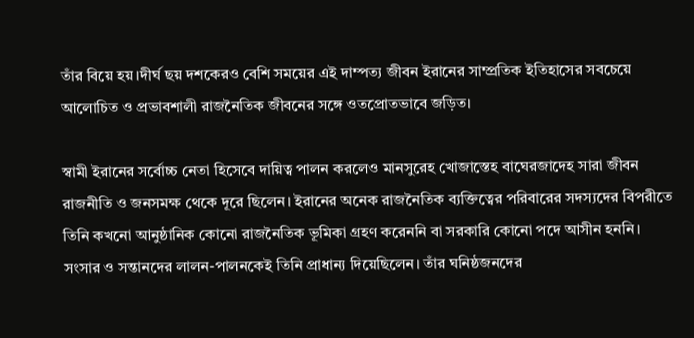তাঁর বিয়ে হয়।দীর্ঘ ছয় দশকেরও বেশি সময়ের এই দাম্পত্য জীবন ইরানের সাম্প্রতিক ইতিহাসের সবচেয়ে আলোচিত ও প্রভাবশালী রাজনৈতিক জীবনের সঙ্গে ওতপ্রোতভাবে জড়িত।

স্বামী ইরানের সর্বোচ্চ নেতা হিসেবে দায়িত্ব পালন করলেও মানসুরেহ খোজাস্তেহ বাঘেরজাদেহ সারা জীবন রাজনীতি ও জনসমক্ষ থেকে দূরে ছিলেন। ইরানের অনেক রাজনৈতিক ব্যক্তিত্বের পরিবারের সদস্যদের বিপরীতে তিনি কখনো আনুষ্ঠানিক কোনো রাজনৈতিক ভূমিকা গ্রহণ করেননি বা সরকারি কোনো পদে আসীন হননি। সংসার ও সন্তানদের লালন-পালনকেই তিনি প্রাধান্য দিয়েছিলেন। তাঁর ঘনিষ্ঠজনদের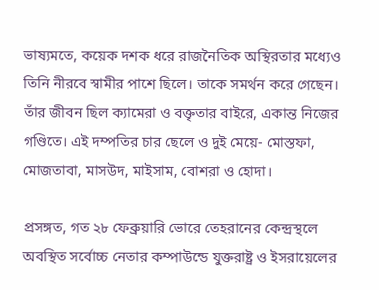ভাষ্যমতে, কয়েক দশক ধরে রাজনৈতিক অস্থিরতার মধ্যেও তিনি নীরবে স্বামীর পাশে ছিলে। তাকে সমর্থন করে গেছেন। তাঁর জীবন ছিল ক্যামেরা ও বক্তৃতার বাইরে, একান্ত নিজের গণ্ডিতে। এই দম্পতির চার ছেলে ও দুই মেয়ে- মোস্তফা, মোজতাবা, মাসউদ, মাইসাম, বোশরা ও হোদা।

প্রসঙ্গত, গত ২৮ ফেব্রুয়ারি ভোরে তেহরানের কেন্দ্রস্থলে অবস্থিত সর্বোচ্চ নেতার কম্পাউন্ডে যুক্তরাষ্ট্র ও ইসরায়েলের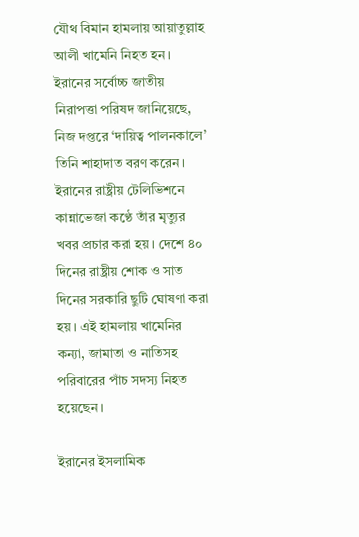যৌথ বিমান হামলায় আয়াতুল্লাহ আলী খামেনি নিহত হন। ইরানের সর্বোচ্চ জাতীয় নিরাপত্তা পরিষদ জানিয়েছে, নিজ দপ্তরে ‘দায়িত্ব পালনকালে’ তিনি শাহাদাত বরণ করেন। ইরানের রাষ্ট্রীয় টেলিভিশনে কান্নাভেজা কণ্ঠে তাঁর মৃত্যুর খবর প্রচার করা হয়। দেশে ৪০ দিনের রাষ্ট্রীয় শোক ও সাত দিনের সরকারি ছুটি ঘোষণা করা হয়। এই হামলায় খামেনির কন্যা, জামাতা ও নাতিসহ পরিবারের পাঁচ সদস্য নিহত হয়েছেন।

ইরানের ইসলামিক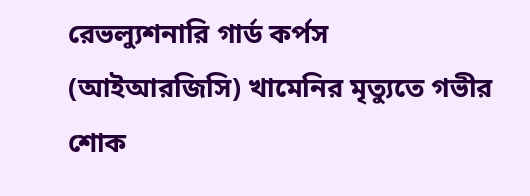রেভল্যুশনারি গার্ড কর্পস (আইআরজিসি) খামেনির মৃত্যুতে গভীর শোক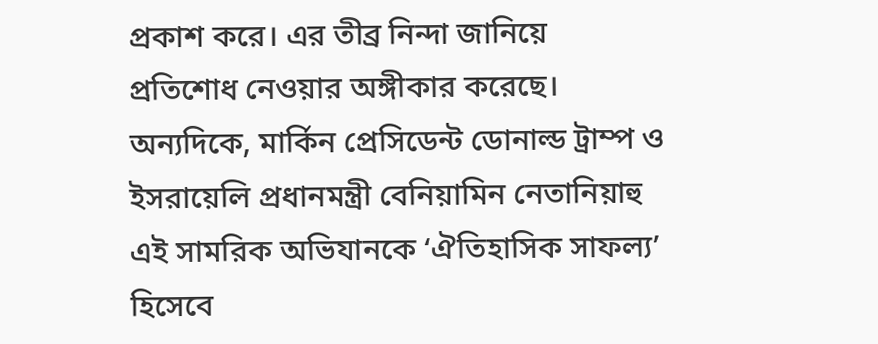প্রকাশ করে। এর তীব্র নিন্দা জানিয়ে প্রতিশোধ নেওয়ার অঙ্গীকার করেছে। অন্যদিকে, মার্কিন প্রেসিডেন্ট ডোনাল্ড ট্রাম্প ও ইসরায়েলি প্রধানমন্ত্রী বেনিয়ামিন নেতানিয়াহু এই সামরিক অভিযানকে ‘ঐতিহাসিক সাফল্য’ হিসেবে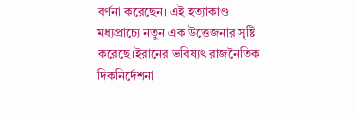বর্ণনা করেছেন। এই হত্যাকাণ্ড মধ্যপ্রাচ্যে নতুন এক উত্তেজনার সৃষ্টি করেছে।ইরানের ভবিষ্যৎ রাজনৈতিক দিকনির্দেশনা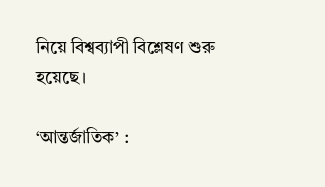নিয়ে বিশ্বব্যাপী বিশ্লেষণ শুরু হয়েছে।

‘আন্তর্জাতিক’ :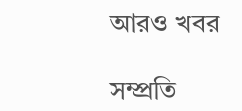আরও খবর

সম্প্রতি